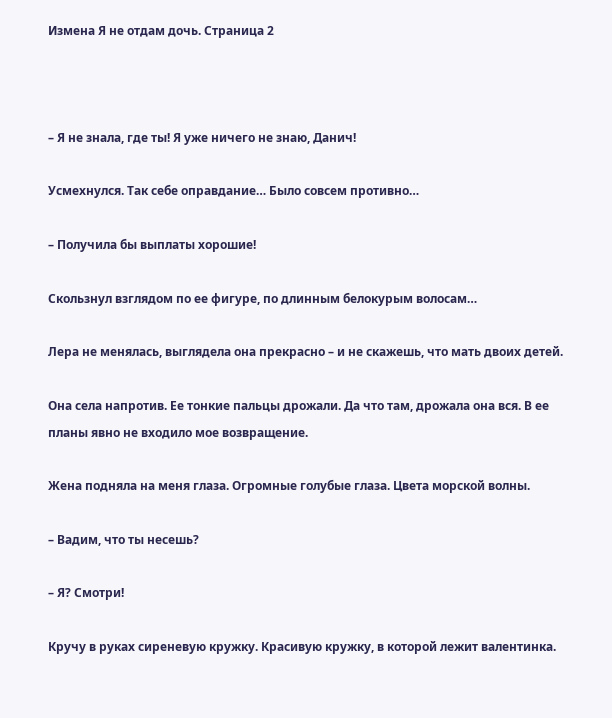Измена Я не отдам дочь. Страница 2



– Я не знала, где ты! Я уже ничего не знаю, Данич!

Усмехнулся. Так себе оправдание… Было совсем противно…

– Получила бы выплаты хорошие!

Скользнул взглядом по ее фигуре, по длинным белокурым волосам…

Лера не менялась, выглядела она прекрасно – и не скажешь, что мать двоих детей.

Она села напротив. Ее тонкие пальцы дрожали. Да что там, дрожала она вся. В ее планы явно не входило мое возвращение.

Жена подняла на меня глаза. Огромные голубые глаза. Цвета морской волны.

– Вадим, что ты несешь?

– Я? Смотри!

Кручу в руках сиреневую кружку. Красивую кружку, в которой лежит валентинка.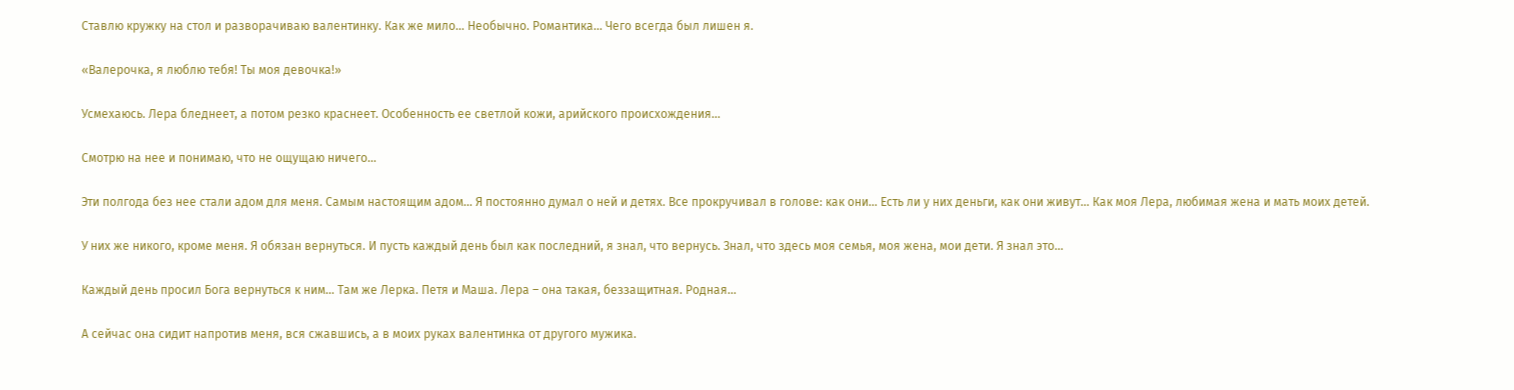Ставлю кружку на стол и разворачиваю валентинку. Как же мило… Необычно. Романтика… Чего всегда был лишен я.

«Валерочка, я люблю тебя! Ты моя девочка!»

Усмехаюсь. Лера бледнеет, а потом резко краснеет. Особенность ее светлой кожи, арийского происхождения…

Смотрю на нее и понимаю, что не ощущаю ничего…

Эти полгода без нее стали адом для меня. Самым настоящим адом… Я постоянно думал о ней и детях. Все прокручивал в голове: как они… Есть ли у них деньги, как они живут… Как моя Лера, любимая жена и мать моих детей.

У них же никого, кроме меня. Я обязан вернуться. И пусть каждый день был как последний, я знал, что вернусь. Знал, что здесь моя семья, моя жена, мои дети. Я знал это…

Каждый день просил Бога вернуться к ним… Там же Лерка. Петя и Маша. Лера – она такая, беззащитная. Родная…

А сейчас она сидит напротив меня, вся сжавшись, а в моих руках валентинка от другого мужика.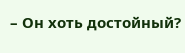– Он хоть достойный?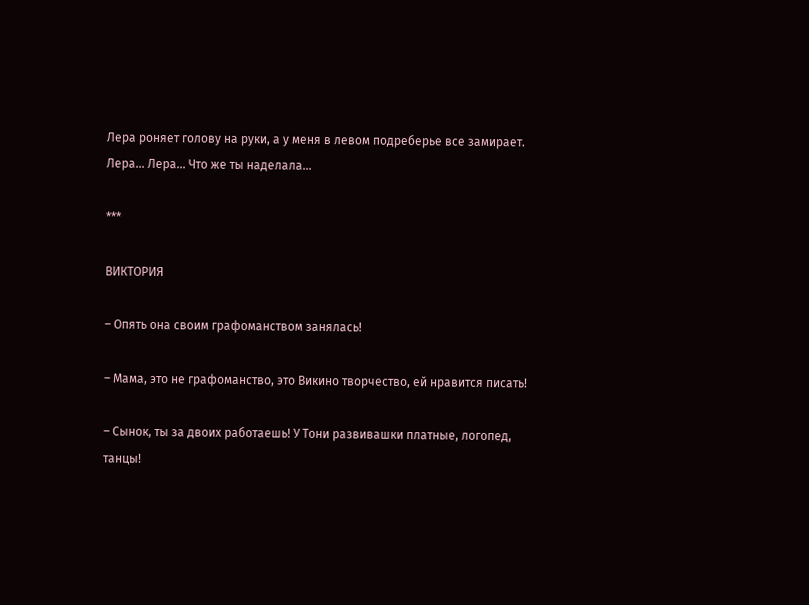Лера роняет голову на руки, а у меня в левом подреберье все замирает. Лера… Лера… Что же ты наделала…

***

ВИКТОРИЯ

– Опять она своим графоманством занялась!

– Мама, это не графоманство, это Викино творчество, ей нравится писать!

– Сынок, ты за двоих работаешь! У Тони развивашки платные, логопед, танцы!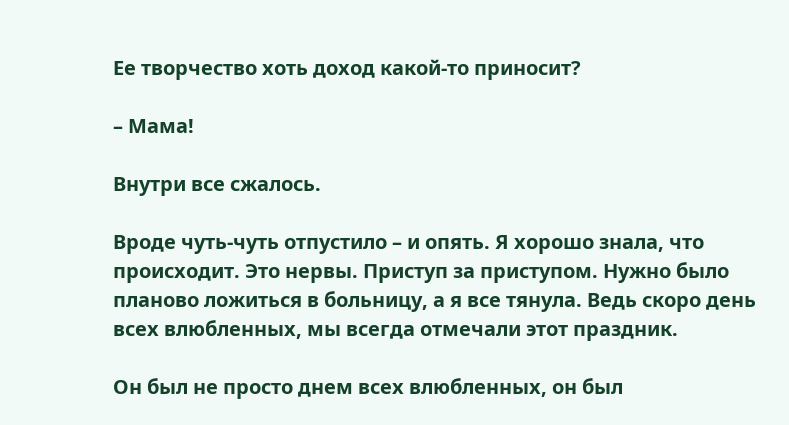Ее творчество хоть доход какой-то приносит?

– Мама!

Внутри все сжалось.

Вроде чуть-чуть отпустило – и опять. Я хорошо знала, что происходит. Это нервы. Приступ за приступом. Нужно было планово ложиться в больницу, а я все тянула. Ведь скоро день всех влюбленных, мы всегда отмечали этот праздник.

Он был не просто днем всех влюбленных, он был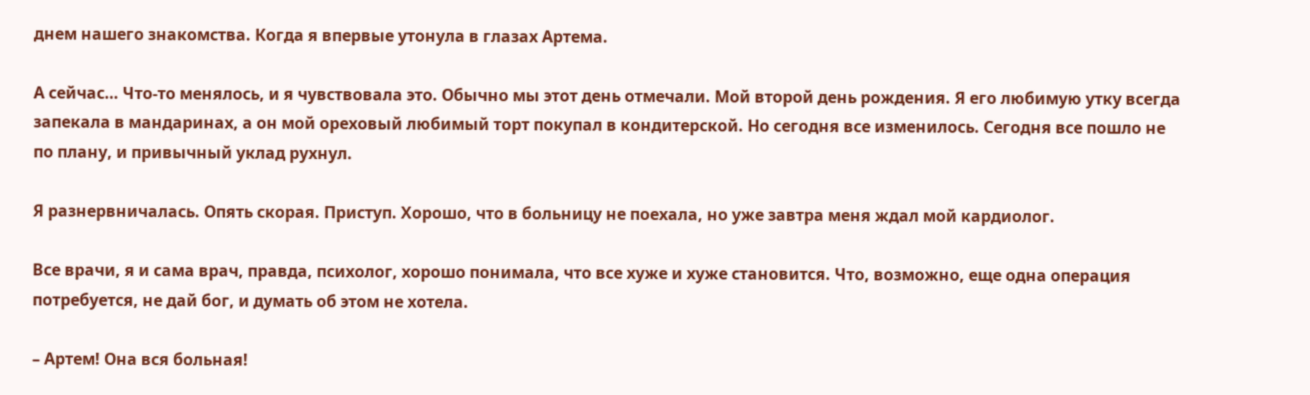днем нашего знакомства. Когда я впервые утонула в глазах Артема.

А сейчас… Что-то менялось, и я чувствовала это. Обычно мы этот день отмечали. Мой второй день рождения. Я его любимую утку всегда запекала в мандаринах, а он мой ореховый любимый торт покупал в кондитерской. Но сегодня все изменилось. Сегодня все пошло не по плану, и привычный уклад рухнул.

Я разнервничалась. Опять скорая. Приступ. Хорошо, что в больницу не поехала, но уже завтра меня ждал мой кардиолог.

Все врачи, я и сама врач, правда, психолог, хорошо понимала, что все хуже и хуже становится. Что, возможно, еще одна операция потребуется, не дай бог, и думать об этом не хотела.

– Артем! Она вся больная!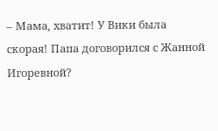– Мама, хватит! У Вики была скорая! Папа договорился с Жанной Игоревной?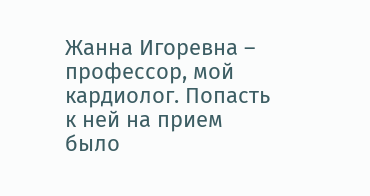Жанна Игоревна – профессор, мой кардиолог. Попасть к ней на прием было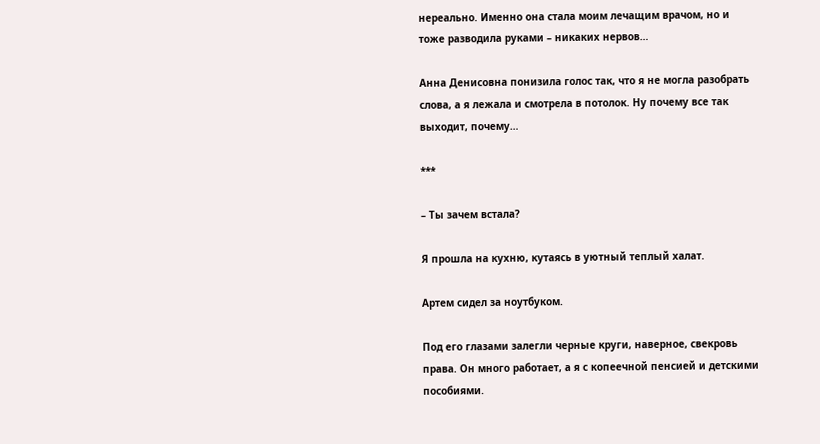нереально. Именно она стала моим лечащим врачом, но и тоже разводила руками – никаких нервов…

Анна Денисовна понизила голос так, что я не могла разобрать слова, а я лежала и смотрела в потолок. Ну почему все так выходит, почему…

***

– Ты зачем встала?

Я прошла на кухню, кутаясь в уютный теплый халат.

Артем сидел за ноутбуком.

Под его глазами залегли черные круги, наверное, свекровь права. Он много работает, а я с копеечной пенсией и детскими пособиями.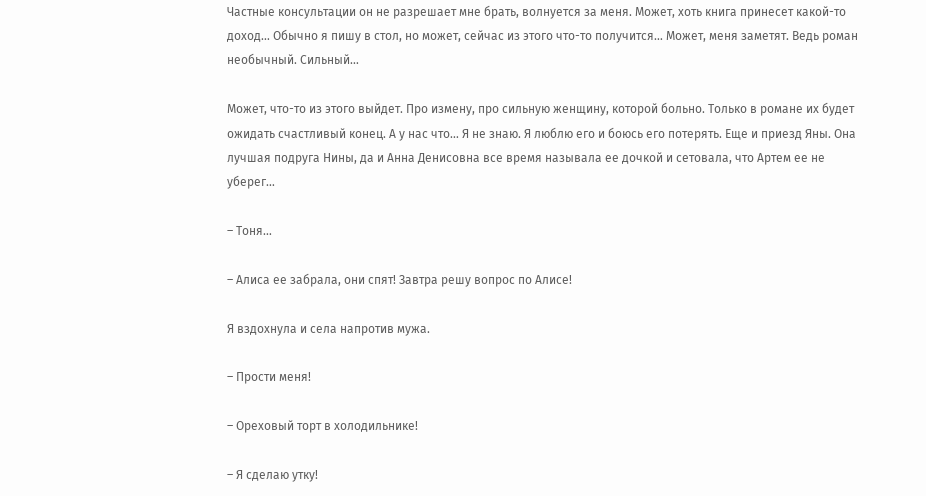Частные консультации он не разрешает мне брать, волнуется за меня. Может, хоть книга принесет какой-то доход… Обычно я пишу в стол, но может, сейчас из этого что-то получится… Может, меня заметят. Ведь роман необычный. Сильный…

Может, что-то из этого выйдет. Про измену, про сильную женщину, которой больно. Только в романе их будет ожидать счастливый конец. А у нас что… Я не знаю. Я люблю его и боюсь его потерять. Еще и приезд Яны. Она лучшая подруга Нины, да и Анна Денисовна все время называла ее дочкой и сетовала, что Артем ее не уберег…

– Тоня…

– Алиса ее забрала, они спят! Завтра решу вопрос по Алисе!

Я вздохнула и села напротив мужа.

– Прости меня!

– Ореховый торт в холодильнике!

– Я сделаю утку!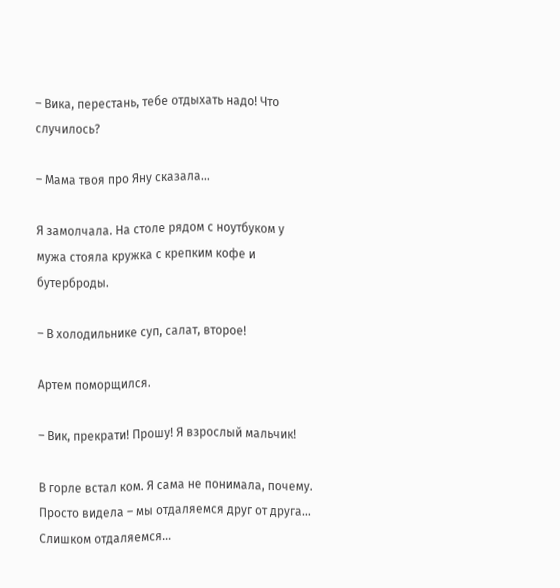– Вика, перестань, тебе отдыхать надо! Что случилось?

– Мама твоя про Яну сказала…

Я замолчала. На столе рядом с ноутбуком у мужа стояла кружка с крепким кофе и бутерброды.

– В холодильнике суп, салат, второе!

Артем поморщился.

– Вик, прекрати! Прошу! Я взрослый мальчик!

В горле встал ком. Я сама не понимала, почему. Просто видела – мы отдаляемся друг от друга… Слишком отдаляемся…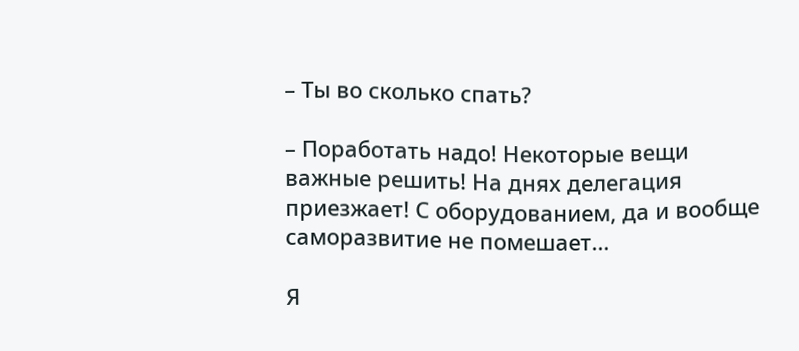– Ты во сколько спать?

– Поработать надо! Некоторые вещи важные решить! На днях делегация приезжает! С оборудованием, да и вообще саморазвитие не помешает…

Я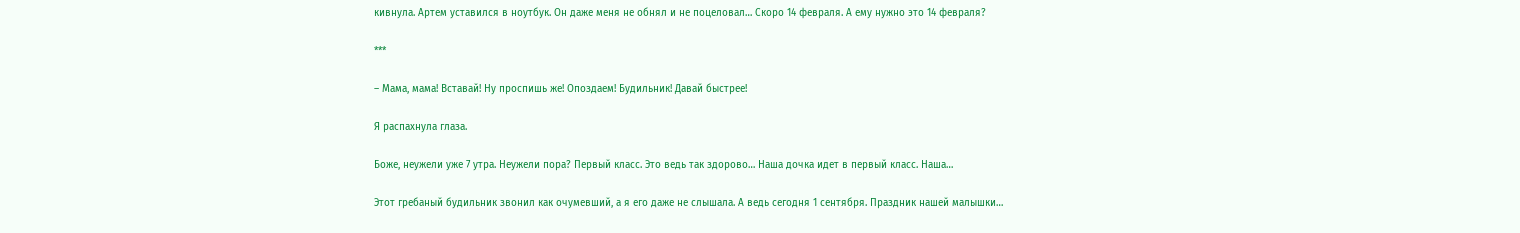кивнула. Артем уставился в ноутбук. Он даже меня не обнял и не поцеловал… Скоро 14 февраля. А ему нужно это 14 февраля?

***

– Мама, мама! Вставай! Ну проспишь же! Опоздаем! Будильник! Давай быстрее!

Я распахнула глаза.

Боже, неужели уже 7 утра. Неужели пора? Первый класс. Это ведь так здорово… Наша дочка идет в первый класс. Наша…

Этот гребаный будильник звонил как очумевший, а я его даже не слышала. А ведь сегодня 1 сентября. Праздник нашей малышки…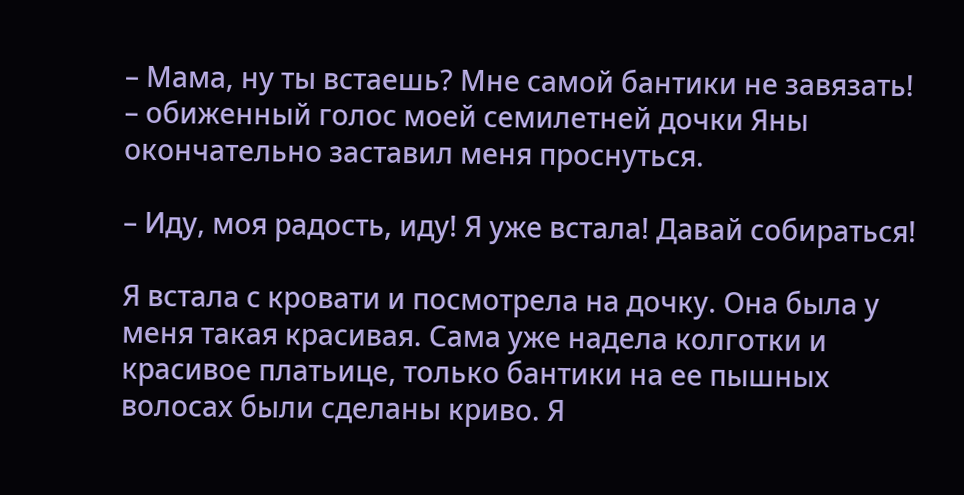– Мама, ну ты встаешь? Мне самой бантики не завязать! – обиженный голос моей семилетней дочки Яны окончательно заставил меня проснуться.

– Иду, моя радость, иду! Я уже встала! Давай собираться!

Я встала с кровати и посмотрела на дочку. Она была у меня такая красивая. Сама уже надела колготки и красивое платьице, только бантики на ее пышных волосах были сделаны криво. Я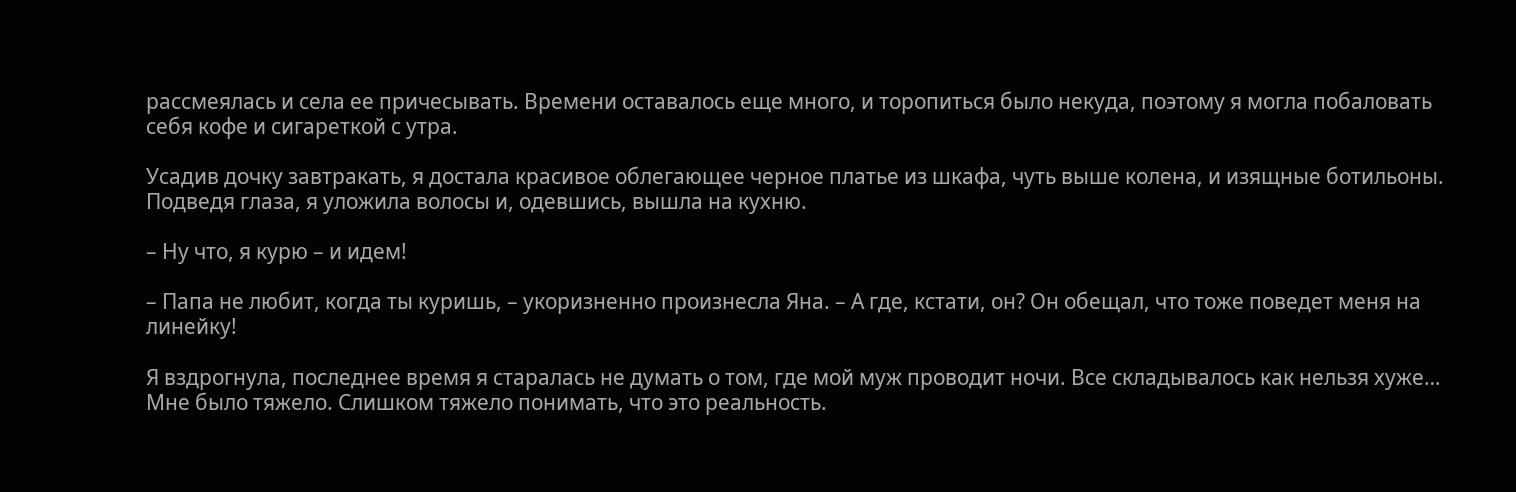рассмеялась и села ее причесывать. Времени оставалось еще много, и торопиться было некуда, поэтому я могла побаловать себя кофе и сигареткой с утра.

Усадив дочку завтракать, я достала красивое облегающее черное платье из шкафа, чуть выше колена, и изящные ботильоны. Подведя глаза, я уложила волосы и, одевшись, вышла на кухню.

– Ну что, я курю – и идем!

– Папа не любит, когда ты куришь, – укоризненно произнесла Яна. – А где, кстати, он? Он обещал, что тоже поведет меня на линейку!

Я вздрогнула, последнее время я старалась не думать о том, где мой муж проводит ночи. Все складывалось как нельзя хуже… Мне было тяжело. Слишком тяжело понимать, что это реальность.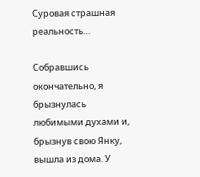Суровая страшная реальность…

Собравшись окончательно, я брызнулась любимыми духами и, брызнув свою Янку, вышла из дома. У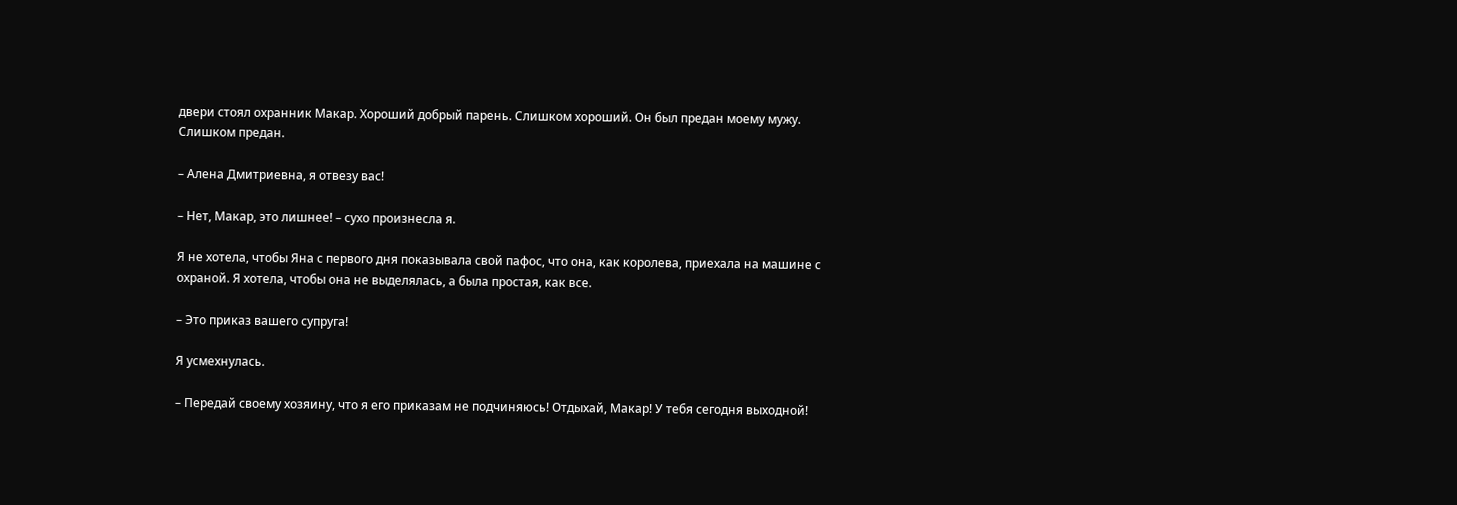двери стоял охранник Макар. Хороший добрый парень. Слишком хороший. Он был предан моему мужу. Слишком предан.

– Алена Дмитриевна, я отвезу вас!

– Нет, Макар, это лишнее! – сухо произнесла я.

Я не хотела, чтобы Яна с первого дня показывала свой пафос, что она, как королева, приехала на машине с охраной. Я хотела, чтобы она не выделялась, а была простая, как все.

– Это приказ вашего супруга!

Я усмехнулась.

– Передай своему хозяину, что я его приказам не подчиняюсь! Отдыхай, Макар! У тебя сегодня выходной!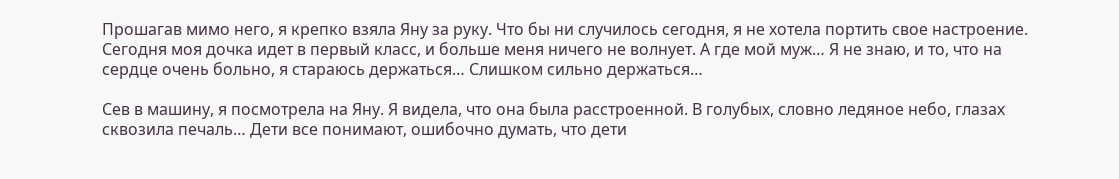Прошагав мимо него, я крепко взяла Яну за руку. Что бы ни случилось сегодня, я не хотела портить свое настроение. Сегодня моя дочка идет в первый класс, и больше меня ничего не волнует. А где мой муж… Я не знаю, и то, что на сердце очень больно, я стараюсь держаться… Слишком сильно держаться…

Сев в машину, я посмотрела на Яну. Я видела, что она была расстроенной. В голубых, словно ледяное небо, глазах сквозила печаль… Дети все понимают, ошибочно думать, что дети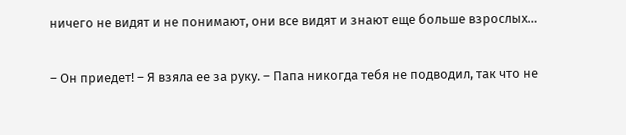ничего не видят и не понимают, они все видят и знают еще больше взрослых…

– Он приедет! – Я взяла ее за руку. – Папа никогда тебя не подводил, так что не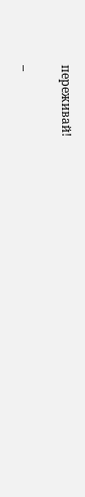переживай!

–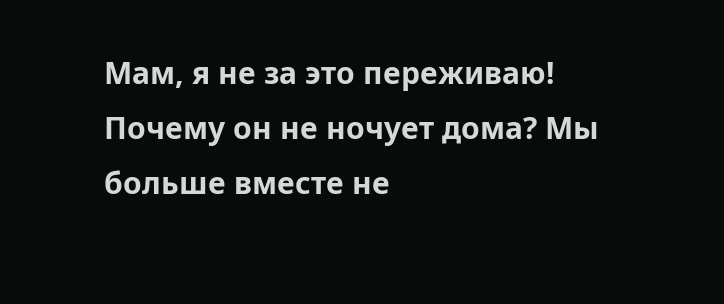Мам, я не за это переживаю! Почему он не ночует дома? Мы больше вместе не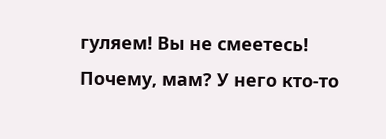гуляем! Вы не смеетесь! Почему, мам? У него кто-то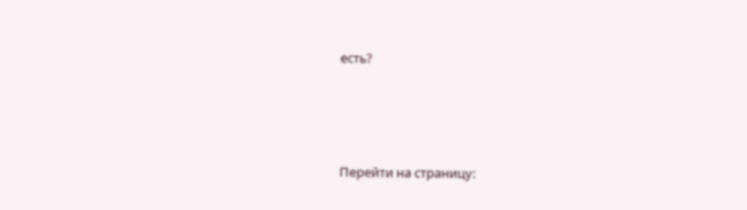есть?




Перейти на страницу: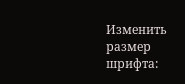Изменить размер шрифта: